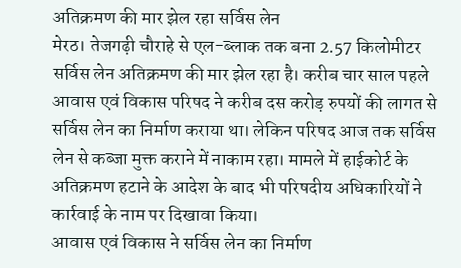अतिक्रमण की मार झेल रहा सर्विस लेन
मेरठ। तेजगढ़ी चौराहे से एल-ब्लाक तक बना 2.57 किलोमीटर सर्विस लेन अतिक्रमण की मार झेल रहा है। करीब चार साल पहले आवास एवं विकास परिषद ने करीब दस करोड़ रुपयों की लागत से सर्विस लेन का निर्माण कराया था। लेकिन परिषद आज तक सर्विस लेन से कब्जा मुक्त कराने में नाकाम रहा। मामले में हाईकोर्ट के अतिक्रमण हटाने के आदेश के बाद भी परिषदीय अधिकारियों ने कार्रवाई के नाम पर दिखावा किया।
आवास एवं विकास ने सर्विस लेन का निर्माण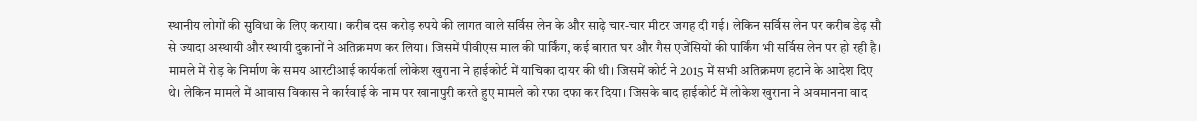स्थानीय लोगों की सुविधा के लिए कराया। करीब दस करोड़ रुपये की लागत वाले सर्विस लेन के और साढ़े चार-चार मीटर जगह दी गई। लेकिन सर्विस लेन पर करीब डेढ़ सौ से ज्यादा अस्थायी और स्थायी दुकानों ने अतिक्रमण कर लिया। जिसमें पीवीएस माल की पार्किंग, कई बारात घर और गैस एजेंसियों की पार्किंग भी सर्विस लेन पर हो रही है। मामले में रोड़ के निर्माण के समय आरटीआई कार्यकर्ता लोकेश खुराना ने हाईकोर्ट में याचिका दायर की थी। जिसमें कोर्ट ने 2015 में सभी अतिक्रमण हटाने के आदेश दिए थे। लेकिन मामले में आवास विकास ने कार्रवाई के नाम पर खानापुरी करते हुए मामले को रफा दफा कर दिया। जिसके बाद हाईकोर्ट में लोकेश खुराना ने अवमानना वाद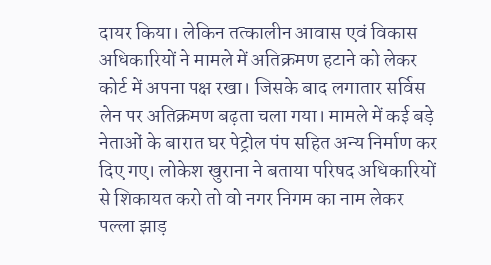दायर किया। लेकिन तत्कालीन आवास एवं विकास अधिकारियों ने मामले में अतिक्रमण हटाने को लेकर कोर्ट में अपना पक्ष रखा। जिसके बाद लगातार सर्विस लेन पर अतिक्रमण बढ़ता चला गया। मामले में कई बड़े नेताओं के बारात घर पेट्रोल पंप सहित अन्य निर्माण कर दिए गए। लोकेश खुराना ने बताया परिषद अधिकारियों से शिकायत करो तो वो नगर निगम का नाम लेकर पल्ला झाड़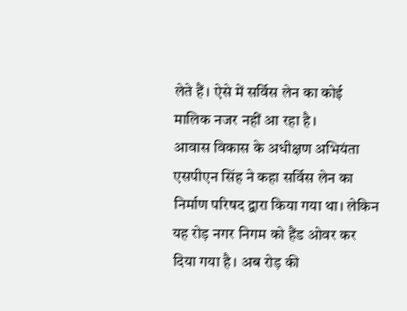लेते हैं। ऐसे में सर्विस लेन का कोई मालिक नजर नहीं आ रहा है।
आवास विकास के अधीक्षण अभियंता एसपीएन सिंह ने कहा सर्विस लेन का निर्माण परिषद द्वारा किया गया था। लेकिन यह रोड़ नगर निगम को हैंड ओवर कर दिया गया है। अब रोड़ की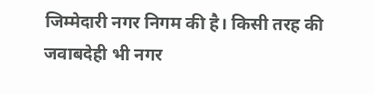जिम्मेदारी नगर निगम की है। किसी तरह की जवाबदेही भी नगर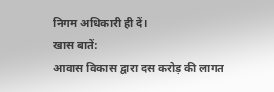निगम अधिकारी ही दें।
खास बातें:
आवास विकास द्वारा दस करोड़ की लागत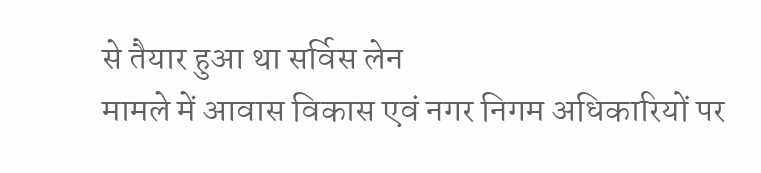से तैयार हुआ था सर्विस लेन
मामले में आवास विकास एवं नगर निगम अधिकारियों पर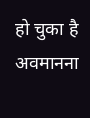हो चुका है अवमानना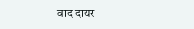वाद दायर